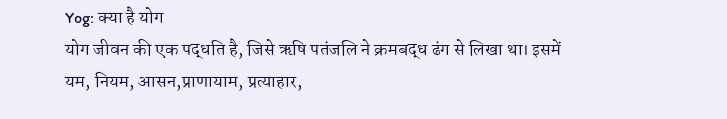Yog: क्या है योग
योग जीवन की एक पद्धति है, जिसे ऋषि पतंजलि ने क्रमबद्ध ढंग से लिखा था। इसमें यम, नियम, आसन,प्राणायाम, प्रत्याहार,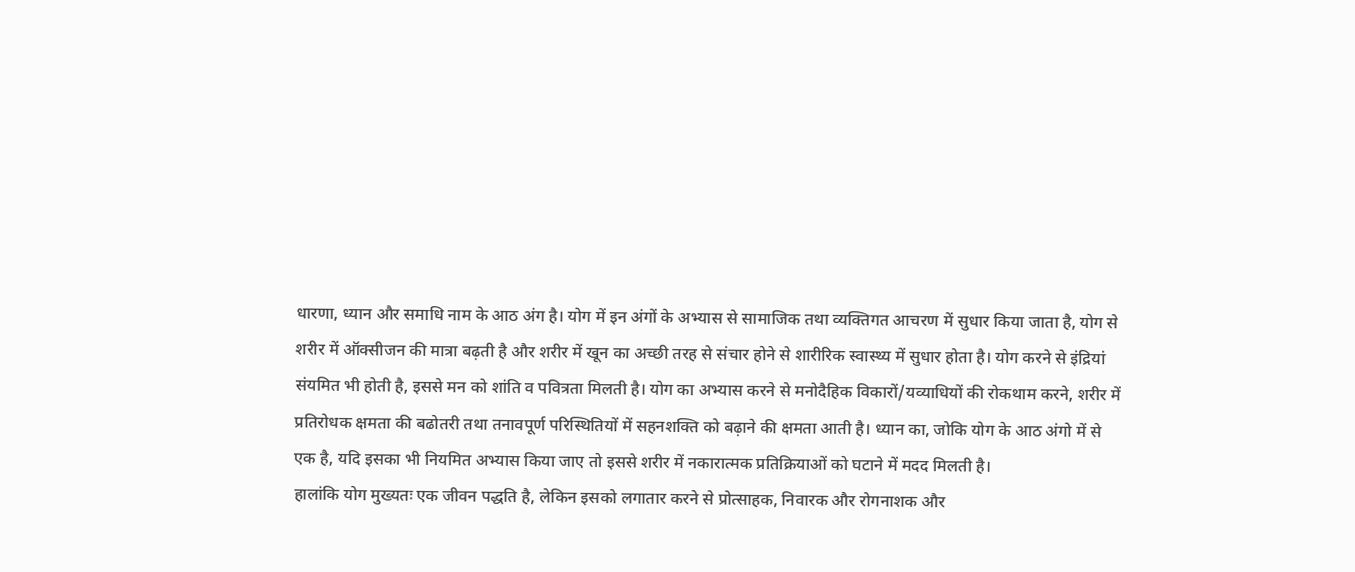धारणा, ध्यान और समाधि नाम के आठ अंग है। योग में इन अंगों के अभ्यास से सामाजिक तथा व्यक्तिगत आचरण में सुधार किया जाता है, योग से शरीर में ऑक्सीजन की मात्रा बढ़ती है और शरीर में खून का अच्छी तरह से संचार होने से शारीरिक स्वास्थ्य में सुधार होता है। योग करने से इंद्रियां संयमित भी होती है, इससे मन को शांति व पवित्रता मिलती है। योग का अभ्यास करने से मनोदैहिक विकारों/यव्याधियों की रोकथाम करने, शरीर में प्रतिरोधक क्षमता की बढोतरी तथा तनावपूर्ण परिस्थितियों में सहनशक्ति को बढ़ाने की क्षमता आती है। ध्यान का, जोकि योग के आठ अंगो में से एक है, यदि इसका भी नियमित अभ्यास किया जाए तो इससे शरीर में नकारात्मक प्रतिक्रियाओं को घटाने में मदद मिलती है।
हालांकि योग मुख्यतः एक जीवन पद्धति है, लेकिन इसको लगातार करने से प्रोत्साहक, निवारक और रोगनाशक और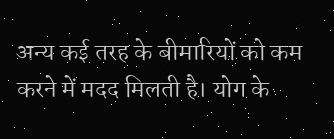अन्य कई तरह के बीमारियों को कम करने में मदद मिलती है। योग के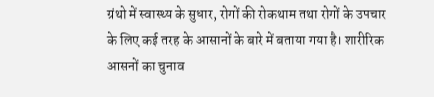ग्रंथो में स्वास्थ्य के सुधार, रोगों की रोकथाम तथा रोगों के उपचार के लिए कई तरह के आसानों के बारे में बताया गया है। शारीरिक आसनों का चुनाव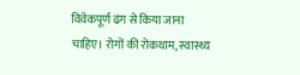विवेकपूर्ण ढंग से किया जाना चाहिए। रोगों की रोकथाम, स्वास्थ्य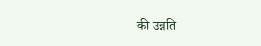की उन्नति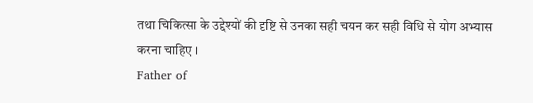तथा चिकित्सा के उद्देश्यों की दृष्टि से उनका सही चयन कर सही विधि से योग अभ्यास करना चाहिए ।
Father of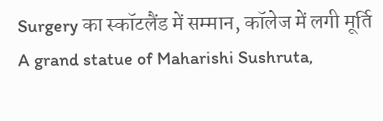Surgery का स्कॉटलैंड में सम्मान, कॉलेज में लगी मूर्ति
A grand statue of Maharishi Sushruta,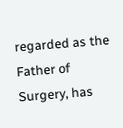regarded as the Father of Surgery, has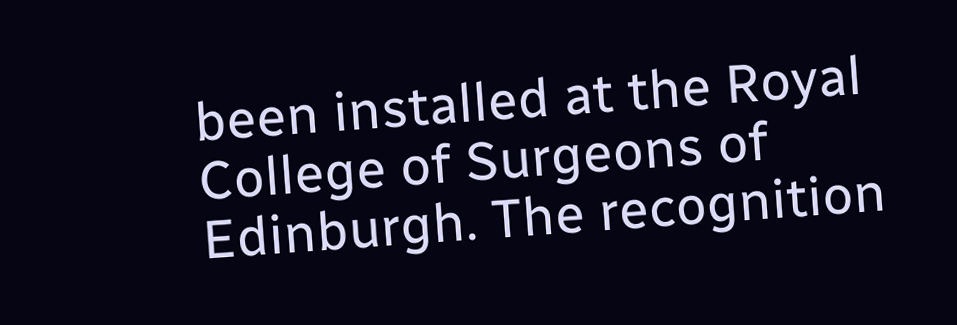been installed at the Royal College of Surgeons of Edinburgh. The recognition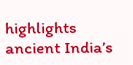highlights ancient India’s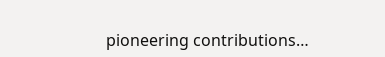pioneering contributions…